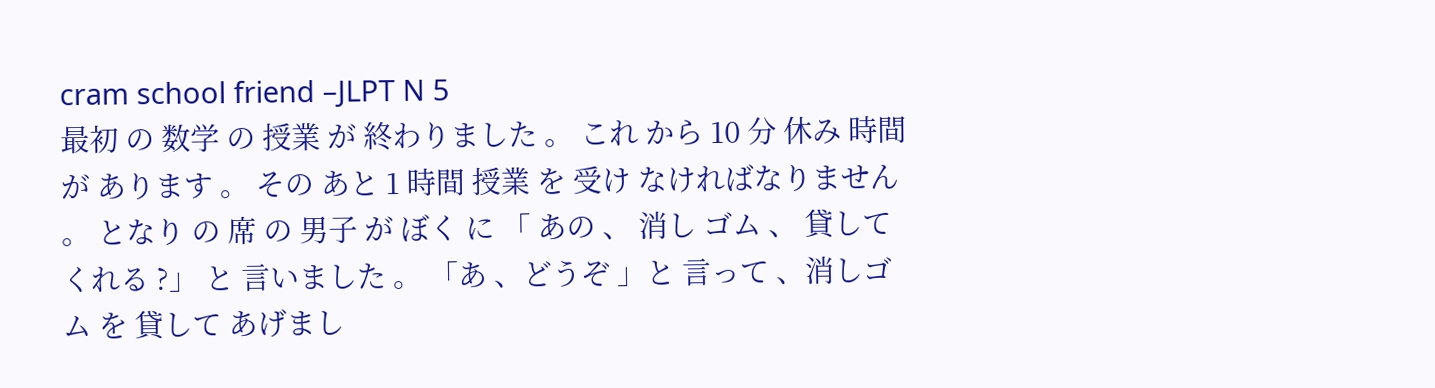cram school friend –JLPT N 5
最初 の 数学 の 授業 が 終わりました 。 これ から 10 分 休み 時間 が あります 。 その あと 1 時間 授業 を 受け なければなりません 。 となり の 席 の 男子 が ぼく に 「 あの 、 消し ゴム 、 貸して くれる ?」 と 言いました 。 「あ 、どうぞ 」と 言って 、消しゴム を 貸して あげまし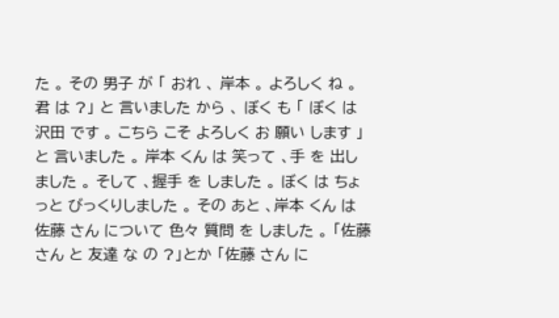た 。 その 男子 が 「 おれ 、 岸本 。 よろしく ね 。 君 は ?」 と 言いました から 、 ぼく も 「 ぼく は 沢田 です 。 こちら こそ よろしく お 願い します 」 と 言いました 。 岸本 くん は 笑って 、手 を 出しました 。 そして 、握手 を しました 。 ぼく は ちょっと びっくりしました 。 その あと 、岸本 くん は 佐藤 さん について 色々 質問 を しました 。 「佐藤 さん と 友達 な の ?」とか 「佐藤 さん に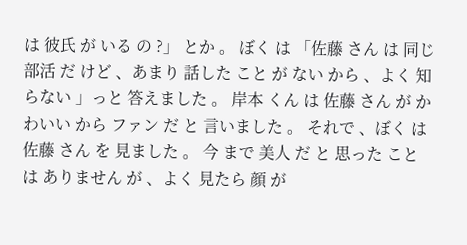は 彼氏 が いる の ?」 とか 。 ぼく は 「佐藤 さん は 同じ 部活 だ けど 、あまり 話した こと が ない から 、よく 知らない 」っと 答えました 。 岸本 くん は 佐藤 さん が かわいい から ファン だ と 言いました 。 それで 、ぼく は 佐藤 さん を 見ました 。 今 まで 美人 だ と 思った こと は ありません が 、よく 見たら 顔 が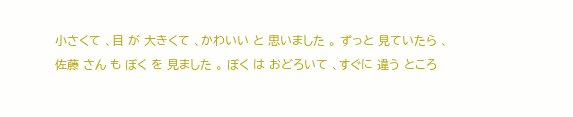小さくて 、目 が 大きくて 、かわいい と 思いました 。 ずっと 見ていたら 、佐藤 さん も ぼく を 見ました 。 ぼく は おどろいて 、すぐに 違う ところ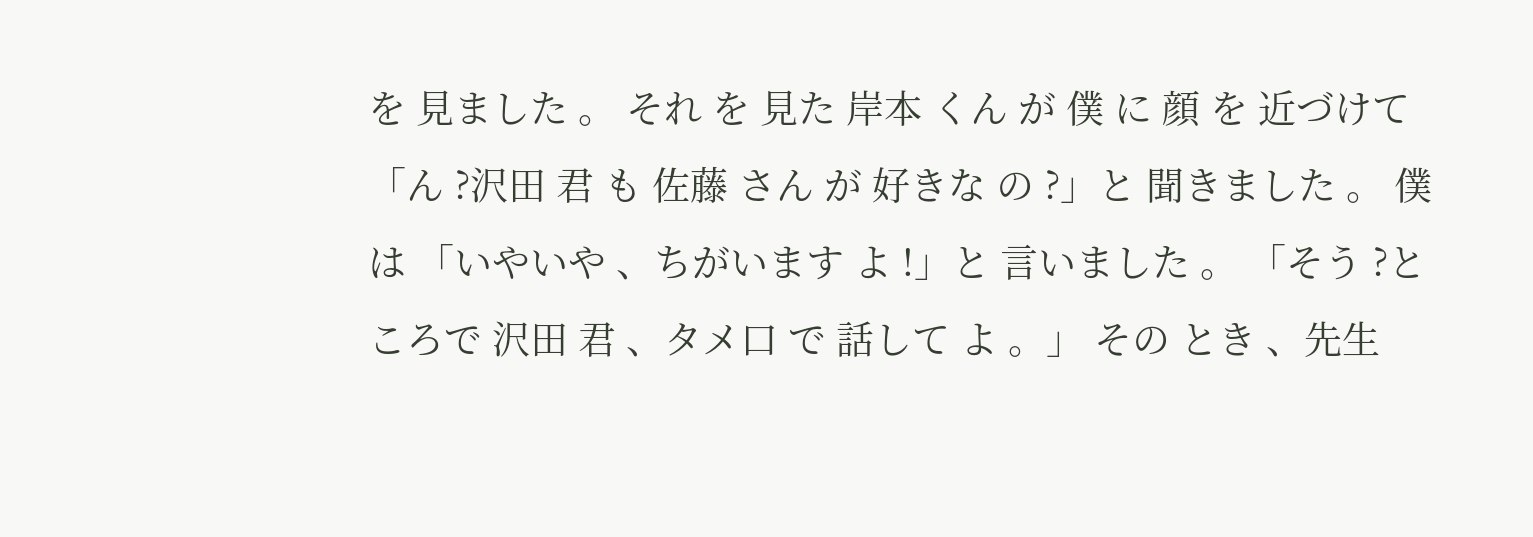を 見ました 。 それ を 見た 岸本 くん が 僕 に 顔 を 近づけて 「ん ?沢田 君 も 佐藤 さん が 好きな の ?」と 聞きました 。 僕 は 「いやいや 、ちがいます よ !」と 言いました 。 「そう ?ところで 沢田 君 、タメ口 で 話して よ 。」 その とき 、先生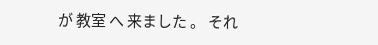が 教室 へ 来ました 。 それ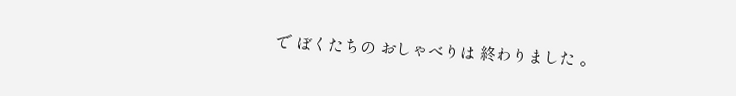で ぼくたちの おしゃべりは 終わりました 。